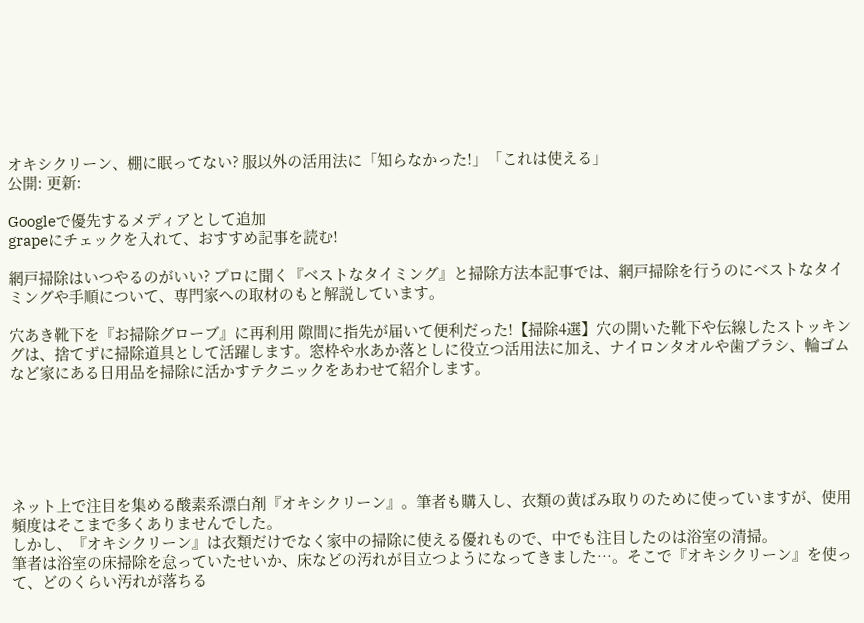オキシクリーン、棚に眠ってない? 服以外の活用法に「知らなかった!」「これは使える」
公開: 更新:

Googleで優先するメディアとして追加
grapeにチェックを入れて、おすすめ記事を読む!

網戸掃除はいつやるのがいい? プロに聞く『ベストなタイミング』と掃除方法本記事では、網戸掃除を行うのにベストなタイミングや手順について、専門家への取材のもと解説しています。

穴あき靴下を『お掃除グローブ』に再利用 隙間に指先が届いて便利だった!【掃除4選】穴の開いた靴下や伝線したストッキングは、捨てずに掃除道具として活躍します。窓枠や水あか落としに役立つ活用法に加え、ナイロンタオルや歯ブラシ、輪ゴムなど家にある日用品を掃除に活かすテクニックをあわせて紹介します。






ネット上で注目を集める酸素系漂白剤『オキシクリーン』。筆者も購入し、衣類の黄ばみ取りのために使っていますが、使用頻度はそこまで多くありませんでした。
しかし、『オキシクリーン』は衣類だけでなく家中の掃除に使える優れもので、中でも注目したのは浴室の清掃。
筆者は浴室の床掃除を怠っていたせいか、床などの汚れが目立つようになってきました…。そこで『オキシクリーン』を使って、どのくらい汚れが落ちる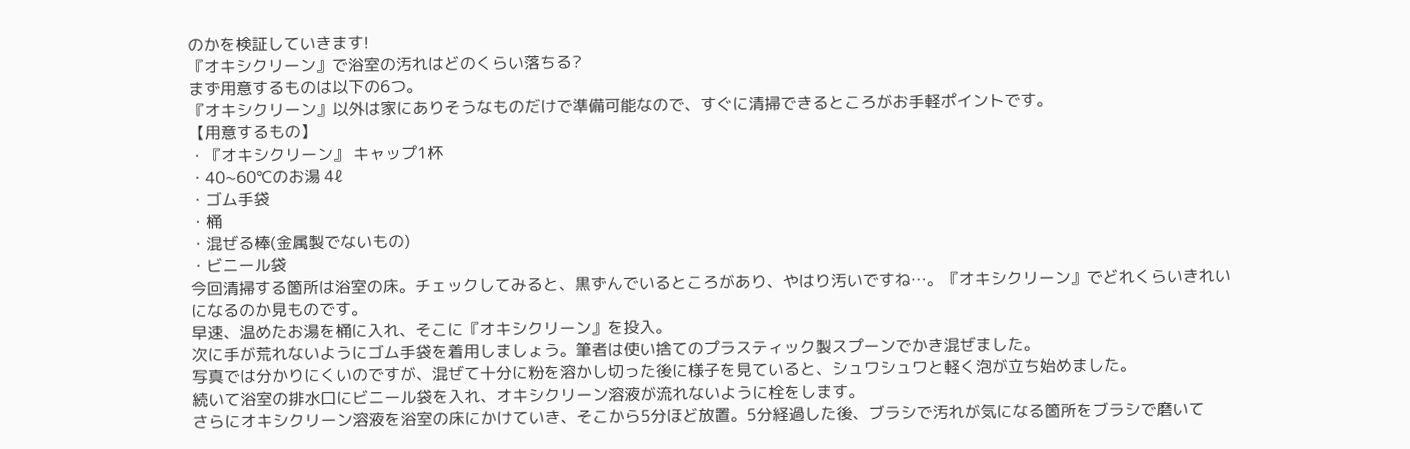のかを検証していきます!
『オキシクリーン』で浴室の汚れはどのくらい落ちる?
まず用意するものは以下の6つ。
『オキシクリーン』以外は家にありそうなものだけで準備可能なので、すぐに清掃できるところがお手軽ポイントです。
【用意するもの】
・『オキシクリーン』 キャップ1杯
・40~60℃のお湯 4ℓ
・ゴム手袋
・桶
・混ぜる棒(金属製でないもの)
・ビニール袋
今回清掃する箇所は浴室の床。チェックしてみると、黒ずんでいるところがあり、やはり汚いですね…。『オキシクリーン』でどれくらいきれいになるのか見ものです。
早速、温めたお湯を桶に入れ、そこに『オキシクリーン』を投入。
次に手が荒れないようにゴム手袋を着用しましょう。筆者は使い捨てのプラスティック製スプーンでかき混ぜました。
写真では分かりにくいのですが、混ぜて十分に粉を溶かし切った後に様子を見ていると、シュワシュワと軽く泡が立ち始めました。
続いて浴室の排水口にビニール袋を入れ、オキシクリーン溶液が流れないように栓をします。
さらにオキシクリーン溶液を浴室の床にかけていき、そこから5分ほど放置。5分経過した後、ブラシで汚れが気になる箇所をブラシで磨いて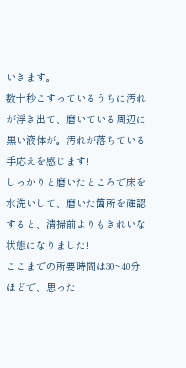いきます。
数十秒こすっているうちに汚れが浮き出て、磨いている周辺に黒い液体が。汚れが落ちている手応えを感じます!
しっかりと磨いたところで床を水洗いして、磨いた箇所を確認すると、清掃前よりもきれいな状態になりました!
ここまでの所要時間は30~40分ほどで、思った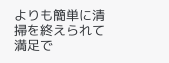よりも簡単に清掃を終えられて満足で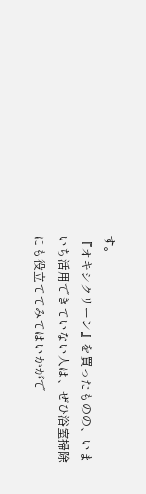す。
『オキシクリーン』を買ったものの、いまいち活用できていない人は、ぜひ浴室掃除にも役立ててみてはいかがで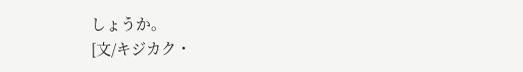しょうか。
[文/キジカク・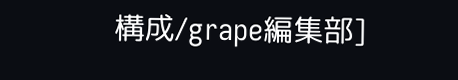構成/grape編集部]